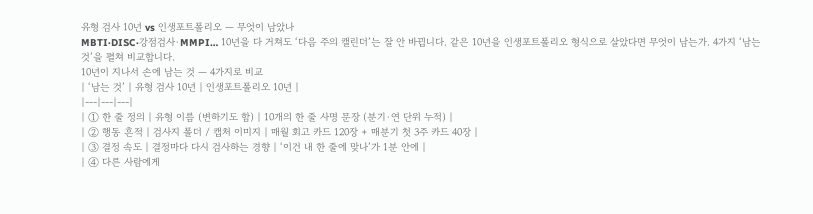유형 검사 10년 vs 인생포트폴리오 — 무엇이 남았나
MBTI·DISC·강점검사·MMPI… 10년을 다 거쳐도 ‘다음 주의 캘린더’는 잘 안 바뀝니다. 같은 10년을 인생포트폴리오 형식으로 살았다면 무엇이 남는가. 4가지 ‘남는 것’을 펼쳐 비교합니다.
10년이 지나서 손에 남는 것 — 4가지로 비교
| ‘남는 것’ | 유형 검사 10년 | 인생포트폴리오 10년 |
|---|---|---|
| ① 한 줄 정의 | 유형 이름 (변하기도 함) | 10개의 한 줄 사명 문장 (분기·연 단위 누적) |
| ② 행동 흔적 | 검사지 폴더 / 캡처 이미지 | 매월 회고 카드 120장 + 매분기 첫 3주 카드 40장 |
| ③ 결정 속도 | 결정마다 다시 검사하는 경향 | ‘이건 내 한 줄에 맞나’가 1분 안에 |
| ④ 다른 사람에게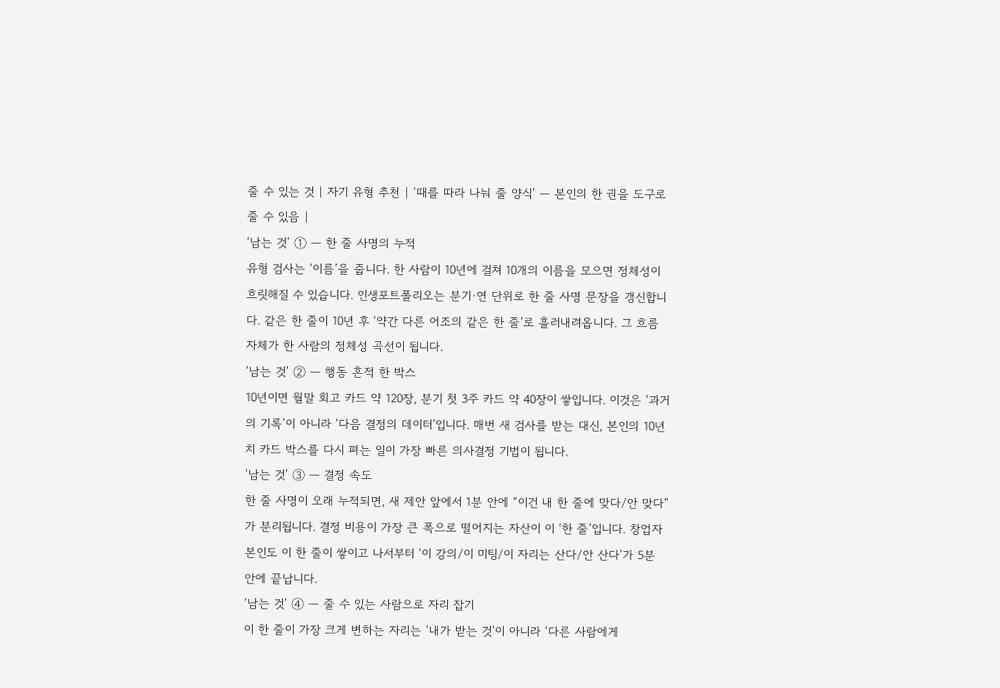줄 수 있는 것 | 자기 유형 추천 | ‘때를 따라 나눠 줄 양식’ — 본인의 한 권을 도구로 줄 수 있음 |
‘남는 것’ ① — 한 줄 사명의 누적
유형 검사는 ‘이름’을 줍니다. 한 사람이 10년에 걸쳐 10개의 이름을 모으면 정체성이 흐릿해질 수 있습니다. 인생포트폴리오는 분기·연 단위로 한 줄 사명 문장을 갱신합니다. 같은 한 줄이 10년 후 ‘약간 다른 어조의 같은 한 줄’로 흘러내려옵니다. 그 흐름 자체가 한 사람의 정체성 곡선이 됩니다.
‘남는 것’ ② — 행동 흔적 한 박스
10년이면 월말 회고 카드 약 120장, 분기 첫 3주 카드 약 40장이 쌓입니다. 이것은 ‘과거의 기록’이 아니라 ‘다음 결정의 데이터’입니다. 매번 새 검사를 받는 대신, 본인의 10년치 카드 박스를 다시 펴는 일이 가장 빠른 의사결정 기법이 됩니다.
‘남는 것’ ③ — 결정 속도
한 줄 사명이 오래 누적되면, 새 제안 앞에서 1분 안에 “이건 내 한 줄에 맞다/안 맞다”가 분리됩니다. 결정 비용이 가장 큰 폭으로 떨어지는 자산이 이 ‘한 줄’입니다. 창업자 본인도 이 한 줄이 쌓이고 나서부터 ‘이 강의/이 미팅/이 자리는 산다/안 산다’가 5분 안에 끝납니다.
‘남는 것’ ④ — 줄 수 있는 사람으로 자리 잡기
이 한 줄이 가장 크게 변하는 자리는 ‘내가 받는 것’이 아니라 ‘다른 사람에게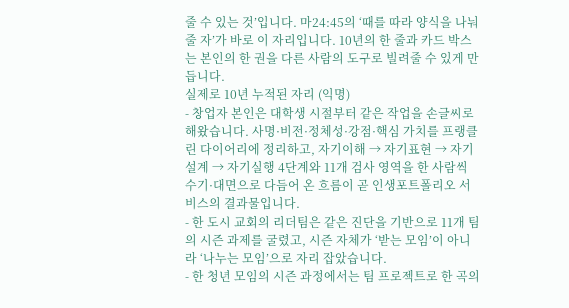줄 수 있는 것’입니다. 마24:45의 ‘때를 따라 양식을 나눠 줄 자’가 바로 이 자리입니다. 10년의 한 줄과 카드 박스는 본인의 한 권을 다른 사람의 도구로 빌려줄 수 있게 만듭니다.
실제로 10년 누적된 자리 (익명)
- 창업자 본인은 대학생 시절부터 같은 작업을 손글씨로 해왔습니다. 사명·비전·정체성·강점·핵심 가치를 프랭클린 다이어리에 정리하고, 자기이해 → 자기표현 → 자기설계 → 자기실행 4단계와 11개 검사 영역을 한 사람씩 수기·대면으로 다듬어 온 흐름이 곧 인생포트폴리오 서비스의 결과물입니다.
- 한 도시 교회의 리더팀은 같은 진단을 기반으로 11개 팀의 시즌 과제를 굴렸고, 시즌 자체가 ‘받는 모임’이 아니라 ‘나누는 모임’으로 자리 잡았습니다.
- 한 청년 모임의 시즌 과정에서는 팀 프로젝트로 한 곡의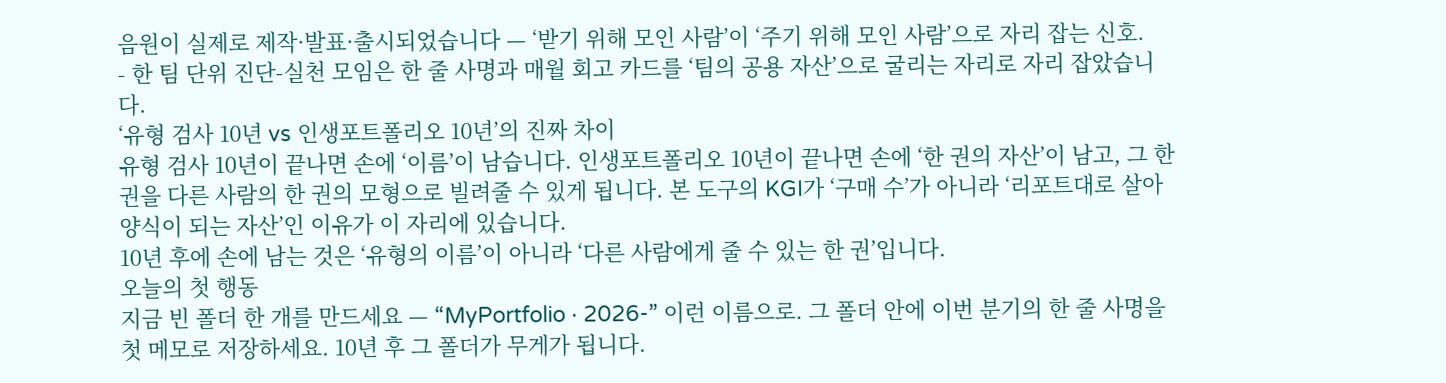음원이 실제로 제작·발표·출시되었습니다 — ‘받기 위해 모인 사람’이 ‘주기 위해 모인 사람’으로 자리 잡는 신호.
- 한 팀 단위 진단-실천 모임은 한 줄 사명과 매월 회고 카드를 ‘팀의 공용 자산’으로 굴리는 자리로 자리 잡았습니다.
‘유형 검사 10년 vs 인생포트폴리오 10년’의 진짜 차이
유형 검사 10년이 끝나면 손에 ‘이름’이 남습니다. 인생포트폴리오 10년이 끝나면 손에 ‘한 권의 자산’이 남고, 그 한 권을 다른 사람의 한 권의 모형으로 빌려줄 수 있게 됩니다. 본 도구의 KGI가 ‘구매 수’가 아니라 ‘리포트대로 살아 양식이 되는 자산’인 이유가 이 자리에 있습니다.
10년 후에 손에 남는 것은 ‘유형의 이름’이 아니라 ‘다른 사람에게 줄 수 있는 한 권’입니다.
오늘의 첫 행동
지금 빈 폴더 한 개를 만드세요 — “MyPortfolio · 2026-” 이런 이름으로. 그 폴더 안에 이번 분기의 한 줄 사명을 첫 메모로 저장하세요. 10년 후 그 폴더가 무게가 됩니다.